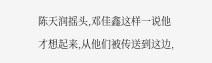陈天润摇头,邓佳鑫这样一说他才想起来,从他们被传送到这边,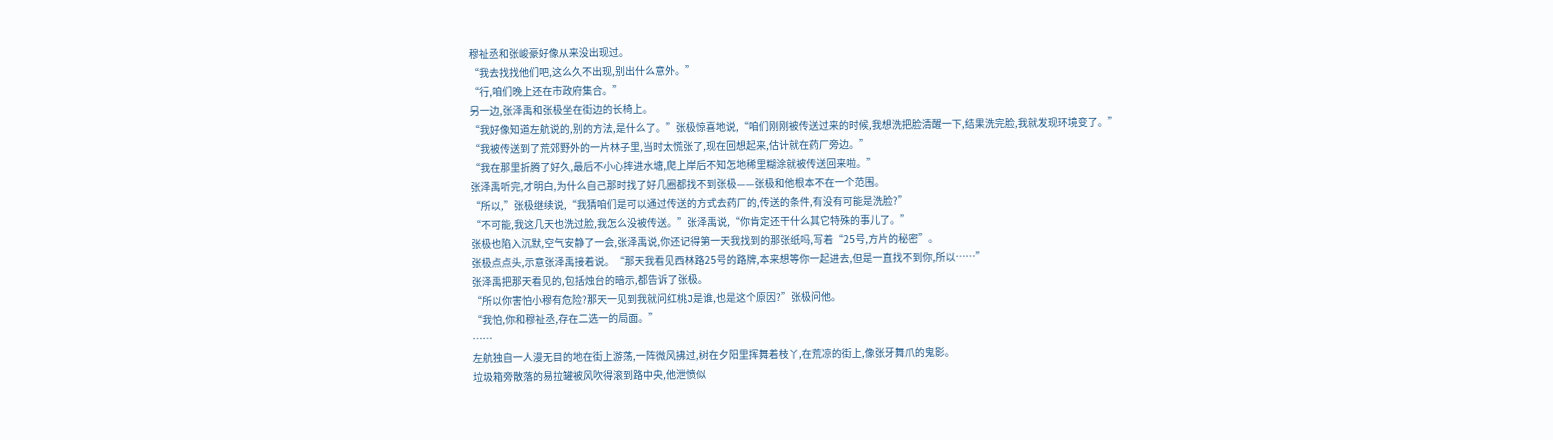穆祉丞和张峻豪好像从来没出现过。
“我去找找他们吧,这么久不出现,别出什么意外。”
“行,咱们晚上还在市政府集合。”
另一边,张泽禹和张极坐在街边的长椅上。
“我好像知道左航说的,别的方法,是什么了。”张极惊喜地说,“咱们刚刚被传送过来的时候,我想洗把脸清醒一下,结果洗完脸,我就发现环境变了。”
“我被传送到了荒郊野外的一片林子里,当时太慌张了,现在回想起来,估计就在药厂旁边。”
“我在那里折腾了好久,最后不小心摔进水塘,爬上岸后不知怎地稀里糊涂就被传送回来啦。”
张泽禹听完,才明白,为什么自己那时找了好几圈都找不到张极——张极和他根本不在一个范围。
“所以,”张极继续说,“我猜咱们是可以通过传送的方式去药厂的,传送的条件,有没有可能是洗脸?”
“不可能,我这几天也洗过脸,我怎么没被传送。”张泽禹说,“你肯定还干什么其它特殊的事儿了。”
张极也陷入沉默,空气安静了一会,张泽禹说,你还记得第一天我找到的那张纸吗,写着“25号,方片的秘密”。
张极点点头,示意张泽禹接着说。“那天我看见西林路25号的路牌,本来想等你一起进去,但是一直找不到你,所以……”
张泽禹把那天看见的,包括烛台的暗示,都告诉了张极。
“所以你害怕小穆有危险?那天一见到我就问红桃J是谁,也是这个原因?”张极问他。
“我怕,你和穆祉丞,存在二选一的局面。”
……
左航独自一人漫无目的地在街上游荡,一阵微风拂过,树在夕阳里挥舞着枝丫,在荒凉的街上,像张牙舞爪的鬼影。
垃圾箱旁散落的易拉罐被风吹得滚到路中央,他泄愤似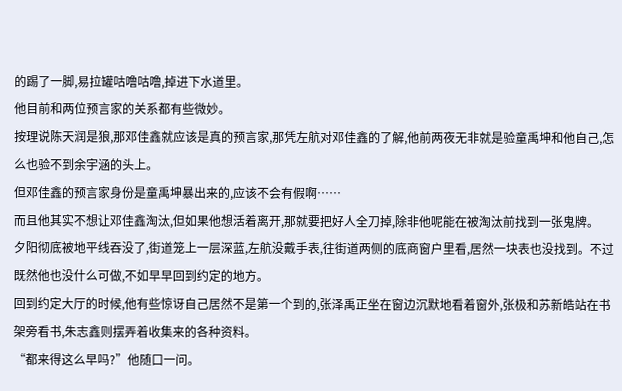的踢了一脚,易拉罐咕噜咕噜,掉进下水道里。
他目前和两位预言家的关系都有些微妙。
按理说陈天润是狼,那邓佳鑫就应该是真的预言家,那凭左航对邓佳鑫的了解,他前两夜无非就是验童禹坤和他自己,怎么也验不到余宇涵的头上。
但邓佳鑫的预言家身份是童禹坤暴出来的,应该不会有假啊……
而且他其实不想让邓佳鑫淘汰,但如果他想活着离开,那就要把好人全刀掉,除非他呢能在被淘汰前找到一张鬼牌。
夕阳彻底被地平线吞没了,街道笼上一层深蓝,左航没戴手表,往街道两侧的底商窗户里看,居然一块表也没找到。不过既然他也没什么可做,不如早早回到约定的地方。
回到约定大厅的时候,他有些惊讶自己居然不是第一个到的,张泽禹正坐在窗边沉默地看着窗外,张极和苏新皓站在书架旁看书,朱志鑫则摆弄着收集来的各种资料。
“都来得这么早吗?”他随口一问。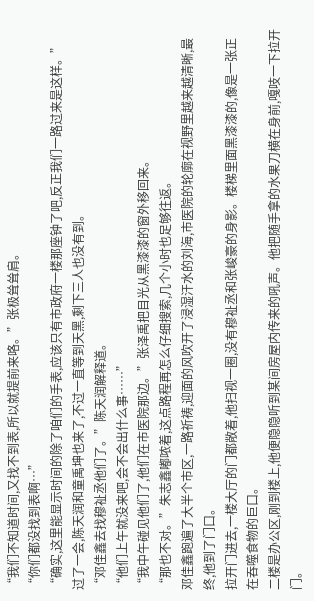“我们不知道时间,又找不到表,所以就提前来咯。”张极耸耸肩。
“你们都没找到表啊…”
“确实,这里能显示时间的除了咱们的手表,应该只有市政府一楼那座钟了吧,反正我们一路过来是这样。”
过了一会,陈天润和童禹坤也来了,不过一直等到天黑,剩下三人也没有到。
“邓佳鑫去找穆祉丞他们了。”陈天润解释道。
“他们上午就没来吧,会不会出什么事……”
“我中午碰见他们了,他们在市医院那边。”张泽禹把目光从黑漆漆的窗外移回来。
“那也不对。”朱志鑫嘟哝着,这点路程再怎么仔细搜索,几个小时也足够往返。
邓佳鑫跑遍了大半个市区,一路祈祷,迎面的风吹开了浸湿汗水的刘海,市医院的轮廓在视野里越来越清晰,最终,他到了门口。
拉开门进去,一楼大厅的门都敞着,他扫视一圈,没有穆祉丞和张峻豪的身影。楼梯里面黑漆漆的,像是一张正在吞噬食物的巨口。
二楼是办公区,刚到楼上,他便隐隐听到某间房屋内传来的吼声。他把随手拿的水果刀横在身前,嘎吱一下拉开门。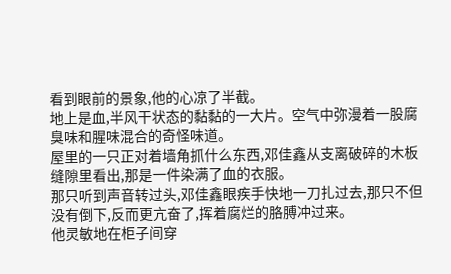看到眼前的景象,他的心凉了半截。
地上是血,半风干状态的黏黏的一大片。空气中弥漫着一股腐臭味和腥味混合的奇怪味道。
屋里的一只正对着墙角抓什么东西,邓佳鑫从支离破碎的木板缝隙里看出,那是一件染满了血的衣服。
那只听到声音转过头,邓佳鑫眼疾手快地一刀扎过去,那只不但没有倒下,反而更亢奋了,挥着腐烂的胳膊冲过来。
他灵敏地在柜子间穿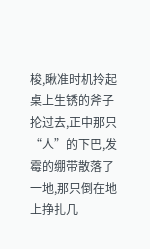梭,瞅准时机拎起桌上生锈的斧子抡过去,正中那只“人”的下巴,发霉的绷带散落了一地,那只倒在地上挣扎几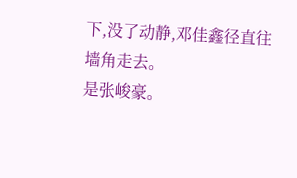下,没了动静,邓佳鑫径直往墙角走去。
是张峻豪。